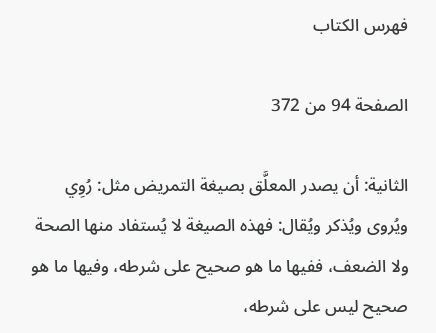فهرس الكتاب

الصفحة 94 من 372

الثانية: أن يصدر المعلَّق بصيغة التمريض مثل: رُوِي ويُروى ويُذكر ويُقال: فهذه الصيغة لا يُستفاد منها الصحة ولا الضعف، ففيها ما هو صحيح على شرطه، وفيها ما هو صحيح ليس على شرطه،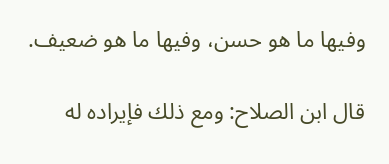وفيها ما هو حسن، وفيها ما هو ضعيف.

قال ابن الصلاح: ومع ذلك فإيراده له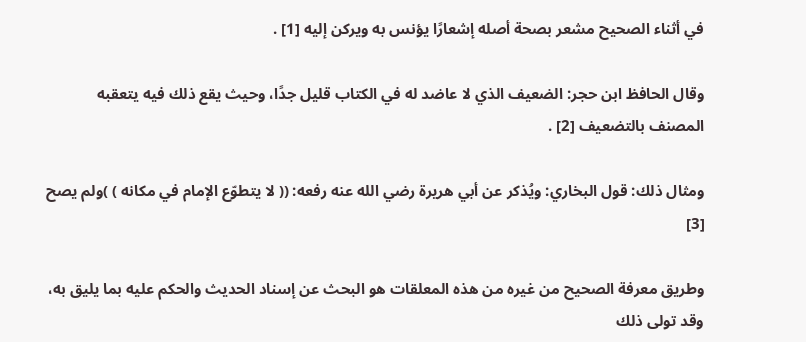في أثناء الصحيح مشعر بصحة أصله إشعارًا يؤنس به ويركن إليه [1] .

وقال الحافظ ابن حجر: الضعيف الذي لا عاضد له في الكتاب قليل جدًا، وحيث يقع ذلك فيه يتعقبه المصنف بالتضعيف [2] .

ومثال ذلك: قول البخاري: ويُذكر عن أبي هريرة رضي الله عنه رفعه: (( لا يتطوّع الإمام في مكانه ) )ولم يصح [3]

وطريق معرفة الصحيح من غيره من هذه المعلقات هو البحث عن إسناد الحديث والحكم عليه بما يليق به، وقد تولى ذلك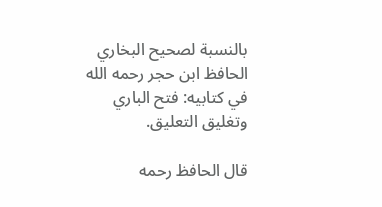بالنسبة لصحيح البخاري الحافظ ابن حجر رحمه الله في كتابيه: فتح الباري وتغليق التعليق.

قال الحافظ رحمه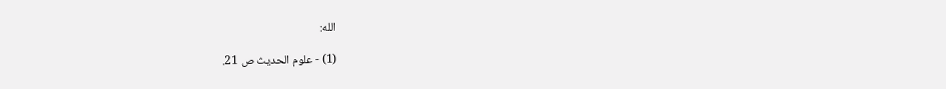الله:

(1) - علوم الحديث ص 21.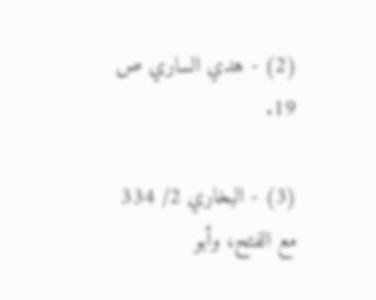(2) - هدي الساري ص 19.

(3) - البخاري 2/ 334 مع الفتح، وأبو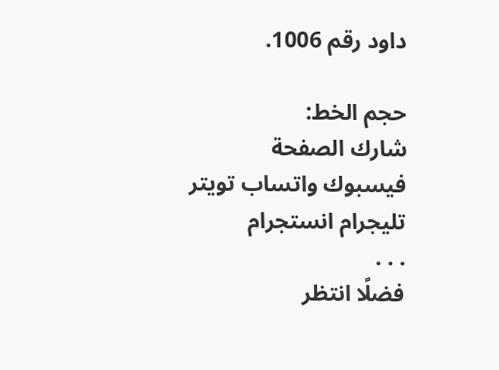داود رقم 1006.

حجم الخط:
شارك الصفحة
فيسبوك واتساب تويتر تليجرام انستجرام
. . .
فضلًا انتظر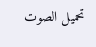تحميل الصوت